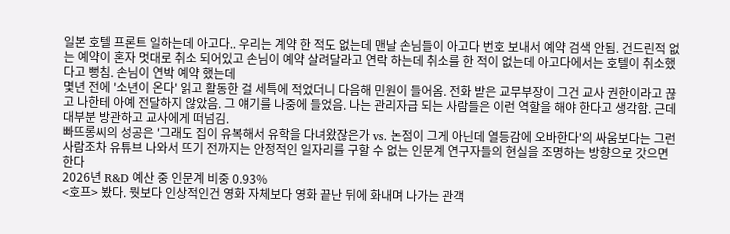일본 호텔 프론트 일하는데 아고다.. 우리는 계약 한 적도 없는데 맨날 손님들이 아고다 번호 보내서 예약 검색 안됨. 건드린적 없는 예약이 혼자 멋대로 취소 되어있고 손님이 예약 살려달라고 연락 하는데 취소를 한 적이 없는데 아고다에서는 호텔이 취소했다고 뻥침. 손님이 연박 예약 했는데
몇년 전에 '소년이 온다' 읽고 활동한 걸 세특에 적었더니 다음해 민원이 들어옴. 전화 받은 교무부장이 그건 교사 권한이라고 끊고 나한테 아예 전달하지 않았음. 그 얘기를 나중에 들었음. 나는 관리자급 되는 사람들은 이런 역할을 해야 한다고 생각함. 근데 대부분 방관하고 교사에게 떠넘김.
빠뜨롱씨의 성공은 '그래도 집이 유복해서 유학을 다녀왔잖은가 vs. 논점이 그게 아닌데 열등감에 오바한다'의 싸움보다는 그런 사람조차 유튜브 나와서 뜨기 전까지는 안정적인 일자리를 구할 수 없는 인문계 연구자들의 현실을 조명하는 방향으로 갓으면 한다
2026년 R&D 예산 중 인문계 비중 0.93%
<호프> 봤다. 뭣보다 인상적인건 영화 자체보다 영화 끝난 뒤에 화내며 나가는 관객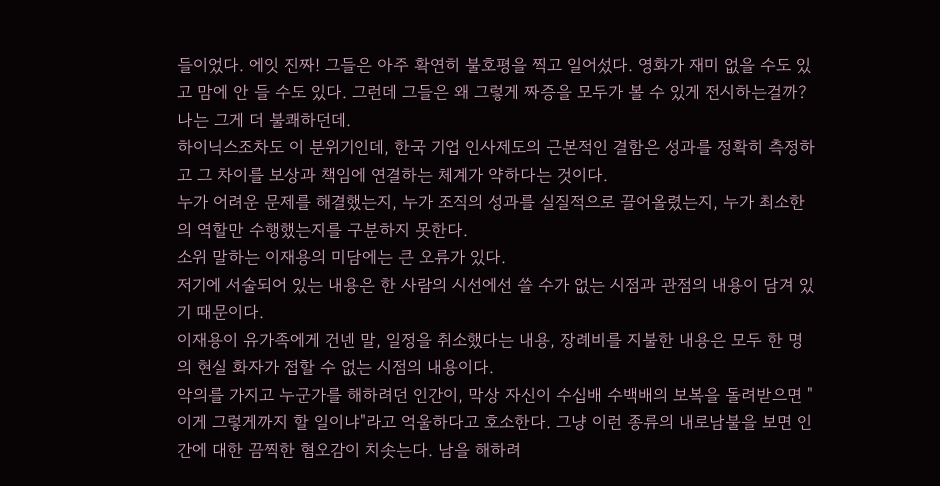들이었다. 에잇 진짜! 그들은 아주 확연히 불호평을 찍고 일어섰다. 영화가 재미 없을 수도 있고 맘에 안 들 수도 있다. 그런데 그들은 왜 그렇게 짜증을 모두가 볼 수 있게 전시하는걸까? 나는 그게 더 불쾌하던데.
하이닉스조차도 이 분위기인데, 한국 기업 인사제도의 근본적인 결함은 성과를 정확히 측정하고 그 차이를 보상과 책임에 연결하는 체계가 약하다는 것이다.
누가 어려운 문제를 해결했는지, 누가 조직의 성과를 실질적으로 끌어올렸는지, 누가 최소한의 역할만 수행했는지를 구분하지 못한다.
소위 말하는 이재용의 미담에는 큰 오류가 있다.
저기에 서술되어 있는 내용은 한 사람의 시선에선 쓸 수가 없는 시점과 관점의 내용이 담겨 있기 때문이다.
이재용이 유가족에게 건넨 말, 일정을 취소했다는 내용, 장례비를 지불한 내용은 모두 한 명의 현실 화자가 접할 수 없는 시점의 내용이다.
악의를 가지고 누군가를 해하려던 인간이, 막상 자신이 수십배 수백배의 보복을 돌려받으면 "이게 그렇게까지 할 일이냐"라고 억울하다고 호소한다. 그냥 이런 종류의 내로남불을 보면 인간에 대한 끔찍한 혐오감이 치솟는다. 남을 해하려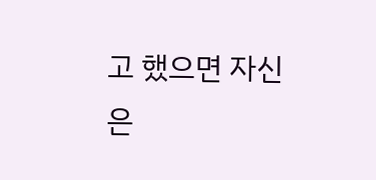고 했으면 자신은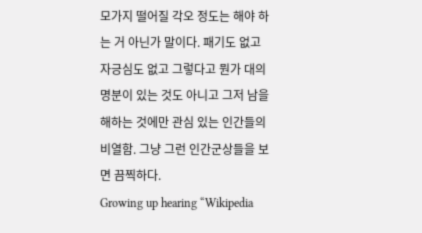모가지 떨어질 각오 정도는 해야 하는 거 아닌가 말이다. 패기도 없고 자긍심도 없고 그렇다고 뭔가 대의명분이 있는 것도 아니고 그저 남을 해하는 것에만 관심 있는 인간들의 비열함. 그냥 그런 인간군상들을 보면 끔찍하다.
Growing up hearing “Wikipedia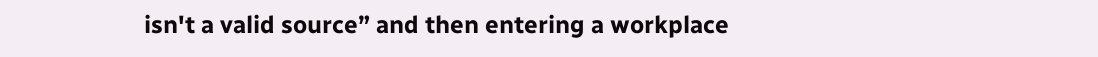isn't a valid source” and then entering a workplace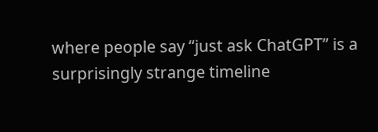where people say “just ask ChatGPT” is a surprisingly strange timeline